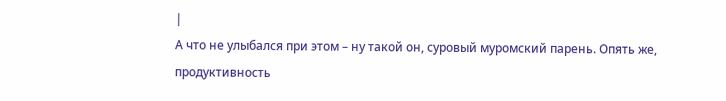|
А что не улыбался при этом – ну такой он, суровый муромский парень. Опять же, продуктивность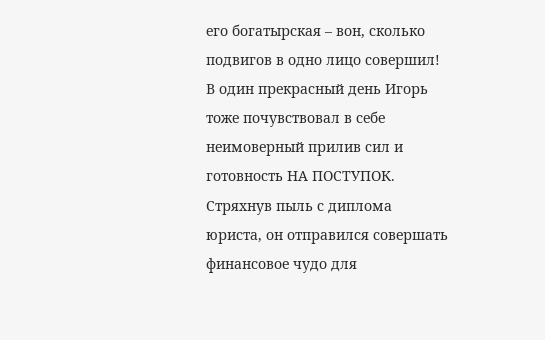его богатырская – вон, сколько подвигов в одно лицо совершил! В один прекрасный день Игорь тоже почувствовал в себе неимоверный прилив сил и готовность НА ПОСТУПОК. Стряхнув пыль с диплома юриста, он отправился совершать финансовое чудо для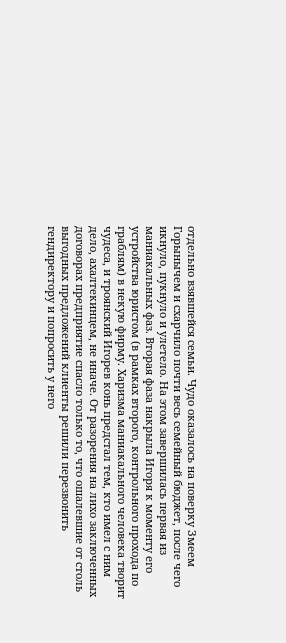отдельно взявшейся семьи. Чудо оказалось на поверку Змеем Горынычем и схарчило почти весь семейный бюджет, после чего икнуло, пукнуло и улетело. На этом завершилась первая из маниакальных фаз. Вторая фаза накрыла Игоря к моменту его устройства юристом (в рамках второго, контрольного прохода по граблям) в некую фирму. Харизма маниакального человека творит чудеса, и троянский Игорев конь предстал тем, кто имел с ним дело, ахалтекинцем, не иначе. От разорения на лихо заключенных договорах предприятие спасло только то, что ошалевшие от столь выгодных предложений клиенты решили перезвонить гендиректору и попросить у него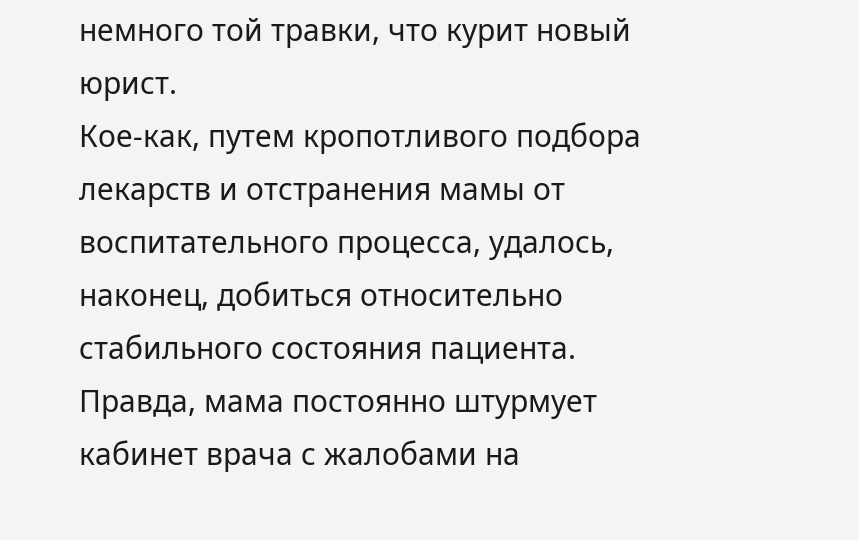немного той травки, что курит новый юрист.
Кое-как, путем кропотливого подбора лекарств и отстранения мамы от воспитательного процесса, удалось, наконец, добиться относительно стабильного состояния пациента. Правда, мама постоянно штурмует кабинет врача с жалобами на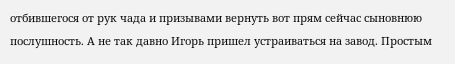отбившегося от рук чада и призывами вернуть вот прям сейчас сыновнюю послушность. А не так давно Игорь пришел устраиваться на завод. Простым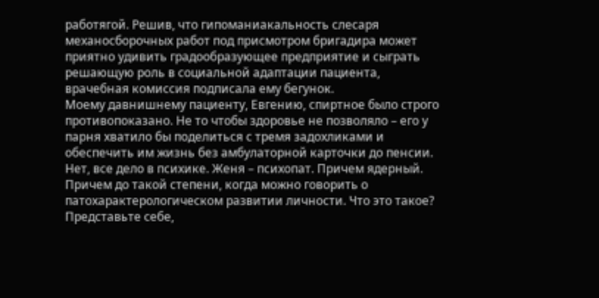работягой. Решив, что гипоманиакальность слесаря механосборочных работ под присмотром бригадира может приятно удивить градообразующее предприятие и сыграть решающую роль в социальной адаптации пациента, врачебная комиссия подписала ему бегунок.
Моему давнишнему пациенту, Евгению, спиртное было строго противопоказано. Не то чтобы здоровье не позволяло – его у парня хватило бы поделиться с тремя задохликами и обеспечить им жизнь без амбулаторной карточки до пенсии. Нет, все дело в психике. Женя – психопат. Причем ядерный. Причем до такой степени, когда можно говорить о патохарактерологическом развитии личности. Что это такое? Представьте себе,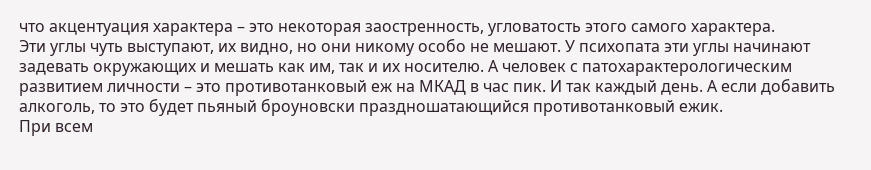что акцентуация характера – это некоторая заостренность, угловатость этого самого характера.
Эти углы чуть выступают, их видно, но они никому особо не мешают. У психопата эти углы начинают задевать окружающих и мешать как им, так и их носителю. А человек с патохарактерологическим развитием личности – это противотанковый еж на МКАД в час пик. И так каждый день. А если добавить алкоголь, то это будет пьяный броуновски праздношатающийся противотанковый ежик.
При всем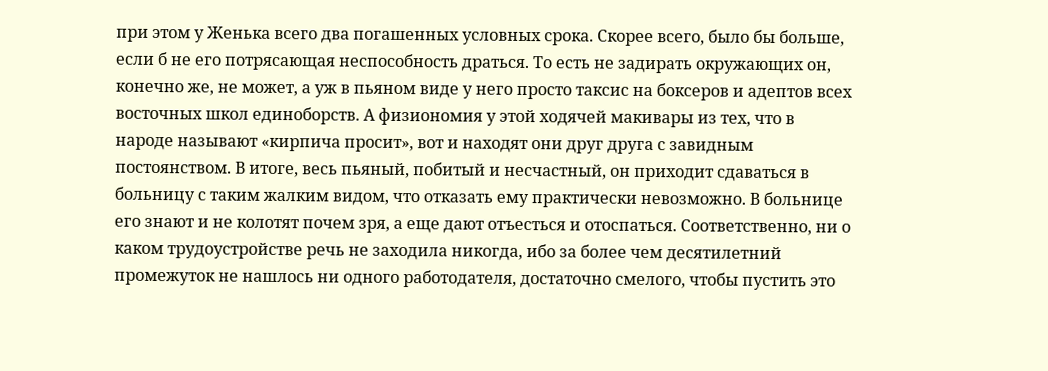при этом у Женька всего два погашенных условных срока. Скорее всего, было бы больше, если б не его потрясающая неспособность драться. То есть не задирать окружающих он, конечно же, не может, а уж в пьяном виде у него просто таксис на боксеров и адептов всех восточных школ единоборств. А физиономия у этой ходячей макивары из тех, что в народе называют «кирпича просит», вот и находят они друг друга с завидным постоянством. В итоге, весь пьяный, побитый и несчастный, он приходит сдаваться в больницу с таким жалким видом, что отказать ему практически невозможно. В больнице его знают и не колотят почем зря, а еще дают отъесться и отоспаться. Соответственно, ни о каком трудоустройстве речь не заходила никогда, ибо за более чем десятилетний промежуток не нашлось ни одного работодателя, достаточно смелого, чтобы пустить это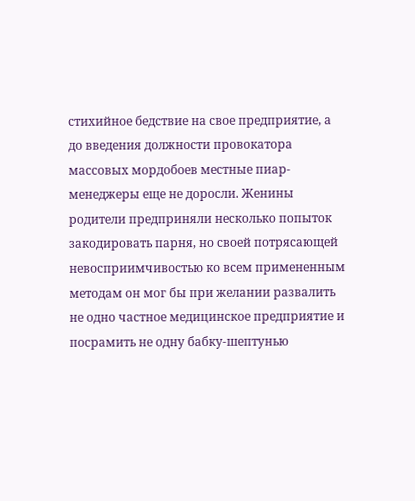стихийное бедствие на свое предприятие, а до введения должности провокатора массовых мордобоев местные пиар-менеджеры еще не доросли. Женины родители предприняли несколько попыток закодировать парня, но своей потрясающей невосприимчивостью ко всем примененным методам он мог бы при желании развалить не одно частное медицинское предприятие и посрамить не одну бабку-шептунью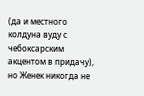(да и местного колдуна вуду с чебоксарским акцентом в придачу), но Женек никогда не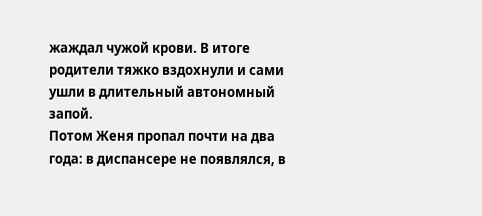жаждал чужой крови. В итоге родители тяжко вздохнули и сами ушли в длительный автономный запой.
Потом Женя пропал почти на два года: в диспансере не появлялся, в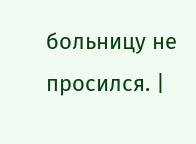больницу не просился. |